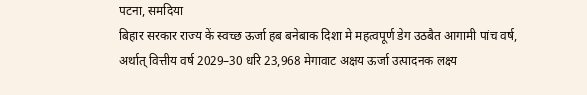पटना, समदिया
बिहार सरकार राज्य कें स्वच्छ ऊर्जा हब बनेबाक दिशा मे महत्वपूर्ण डेग उठबैत आगामी पांच वर्ष, अर्थात् वित्तीय वर्ष 2029–30 धरि 23,968 मेगावाट अक्षय ऊर्जा उत्पादनक लक्ष्य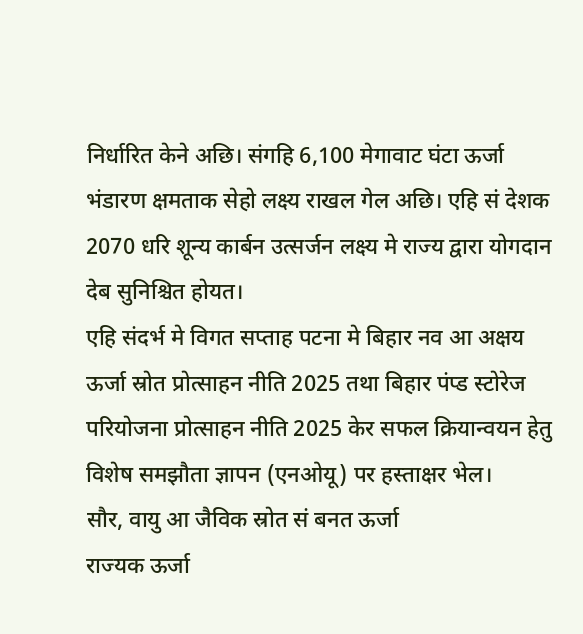निर्धारित केने अछि। संगहि 6,100 मेगावाट घंटा ऊर्जा भंडारण क्षमताक सेहो लक्ष्य राखल गेल अछि। एहि सं देशक 2070 धरि शून्य कार्बन उत्सर्जन लक्ष्य मे राज्य द्वारा योगदान देब सुनिश्चित होयत।
एहि संदर्भ मे विगत सप्ताह पटना मे बिहार नव आ अक्षय ऊर्जा स्रोत प्रोत्साहन नीति 2025 तथा बिहार पंप्ड स्टोरेज परियोजना प्रोत्साहन नीति 2025 केर सफल क्रियान्वयन हेतु विशेष समझौता ज्ञापन (एनओयू) पर हस्ताक्षर भेल।
सौर, वायु आ जैविक स्रोत सं बनत ऊर्जा
राज्यक ऊर्जा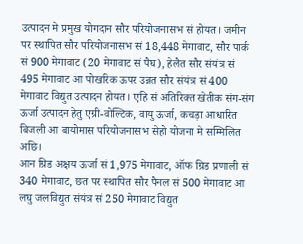उत्पादन मे प्रमुख योगदान सौर परियोजनासभ सं होयत। जमीन पर स्थापित सौर परियोजनासभ सं 18,448 मेगावाट, सौर पार्क सं 900 मेगावाट (20 मेगावाट सं पैघ), हेलैत सौर संयंत्र सं 495 मेगावाट आ पोखरिक ऊपर उन्नत सौर संयंत्र सं 400 मेगावाट विद्युत उत्पादन होयत। एहि सं अतिरिक्त खेतीक संग-संग ऊर्जा उत्पादन हेतु एग्री-वोल्टिक, वायु ऊर्जा, कचड़ा आधारित बिजली आ बायोमास परियोजनासभ सेहो योजना मे सम्मिलित अछि।
आन ग्रिड अक्षय ऊर्जा सं 1,975 मेगावाट, ऑफ ग्रिड प्रणाली सं 340 मेगावाट, छत पर स्थापित सौर पैनल सं 500 मेगावाट आ लघु जलविद्युत संयंत्र सं 250 मेगावाट विद्युत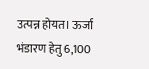उत्पन्न होयत। ऊर्जा भंडारण हेतु 6,100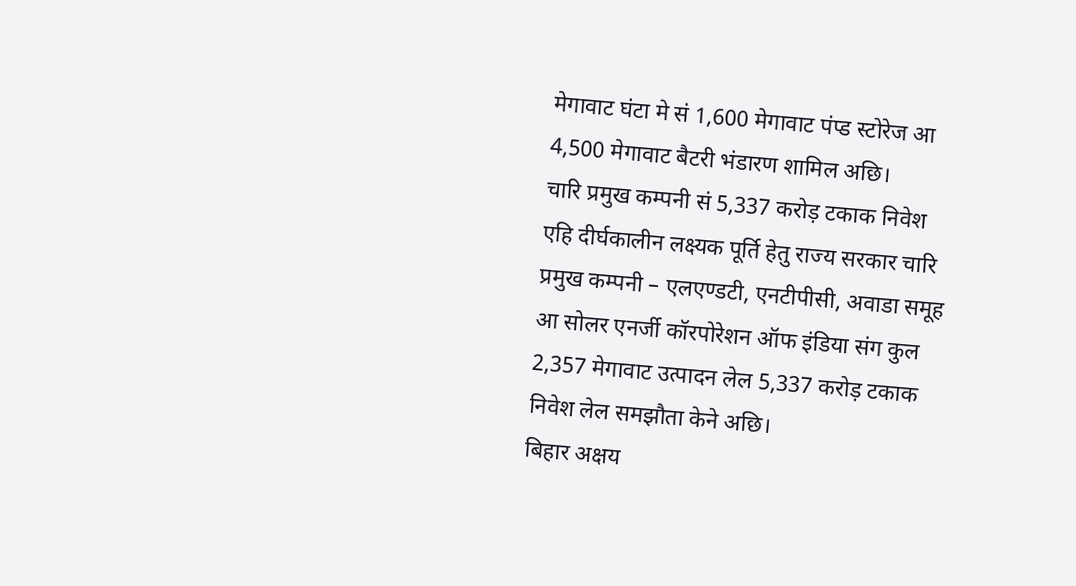मेगावाट घंटा मे सं 1,600 मेगावाट पंप्ड स्टोरेज आ 4,500 मेगावाट बैटरी भंडारण शामिल अछि।
चारि प्रमुख कम्पनी सं 5,337 करोड़ टकाक निवेश
एहि दीर्घकालीन लक्ष्यक पूर्ति हेतु राज्य सरकार चारि प्रमुख कम्पनी – एलएण्डटी, एनटीपीसी, अवाडा समूह आ सोलर एनर्जी कॉरपोरेशन ऑफ इंडिया संग कुल 2,357 मेगावाट उत्पादन लेल 5,337 करोड़ टकाक निवेश लेल समझौता केने अछि।
बिहार अक्षय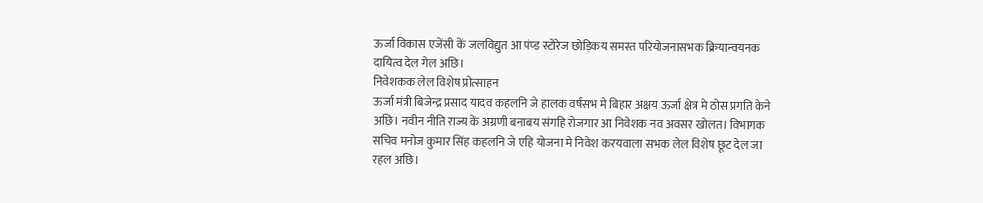ऊर्जा विकास एजेंसी कें जलविद्युत आ पंप्ड स्टोरेज छोड़िकय समस्त परियोजनासभक क्रियान्वयनक दायित्व देल गेल अछि।
निवेशकक लेल विशेष प्रोत्साहन
ऊर्जा मंत्री बिजेन्द्र प्रसाद यादव कहलनि जे हालक वर्षसभ मे बिहार अक्षय ऊर्जा क्षेत्र मे ठोस प्रगति केने अछि। नवीन नीति राज्य कें अग्रणी बनाबय संगहि रोजगार आ निवेशक नव अवसर खोलत। विभागक सचिव मनोज कुमार सिंह कहलनि जे एहि योजना मे निवेश करयवाला सभक लेल विशेष छूट देल जा रहल अछि।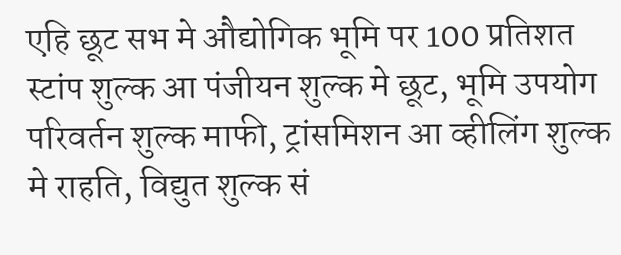एहि छूट सभ मे औद्योगिक भूमि पर 100 प्रतिशत स्टांप शुल्क आ पंजीयन शुल्क मे छूट, भूमि उपयोग परिवर्तन शुल्क माफी, ट्रांसमिशन आ व्हीलिंग शुल्क मे राहति, विद्युत शुल्क सं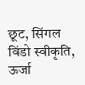छूट, सिंगल विंडो स्वीकृति, ऊर्जा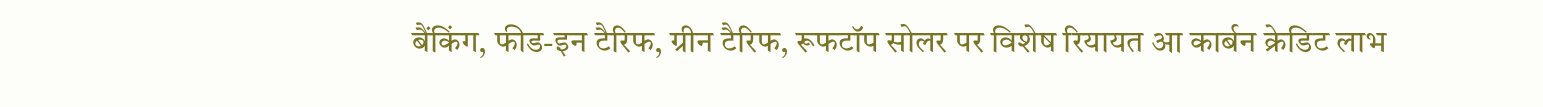बैंकिंग, फीड-इन टैरिफ, ग्रीन टैरिफ, रूफटॉप सोलर पर विशेष रियायत आ कार्बन क्रेडिट लाभ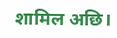शामिल अछि।